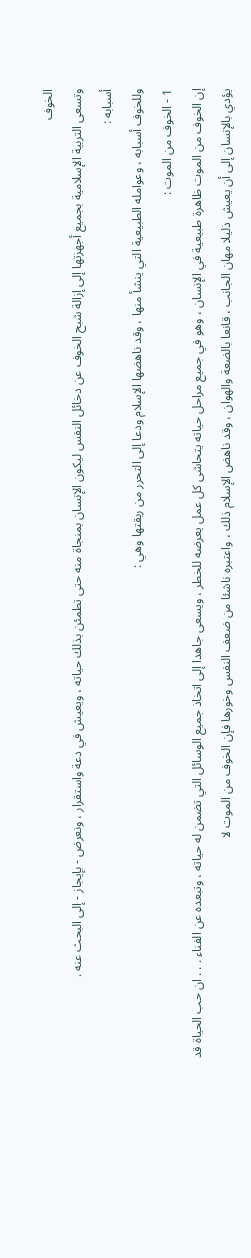الخوف
وتسعى التربية الإسلامية بجميع أجهزتها إلى إزالة شبح الخوف عن دخائل النفس ليكون الإنسان بمنجاة منه حتى تطمئن بذلك حياته ، ويعيش في دعة واستقرار ، ونعرض - بإيجاز - إلى البحث عنه .
أسبابه :
وللخوف أسبابه ، وعوامله الطبيعية التي ينشأ منها ، وقد ناهضها الإسلام ودعا إلى التحرر من ربقتها وهي :
1 - الخوف من الموت :
إن الخوف من الموت ظاهرة طبيعية في الإنسان ، وهو في جميع مراحل حياته يتحاشى كل عمل يعرضه للخطر ، ويسعى جاهدا إلى اتخاذ جميع الوسائل التي تضمن له حياته ، وتبعده عن الفناء . . . ان حب الحياة قد يؤدي بالإنسان إلى أن يعيش ذليلا مهان الجانب ، قانعا بالضعة والهوان ، وقد ناهض الإسلام ذلك ، واعتبره ناشئا من ضعف النفس وخورها فإن الخوف من الموت لا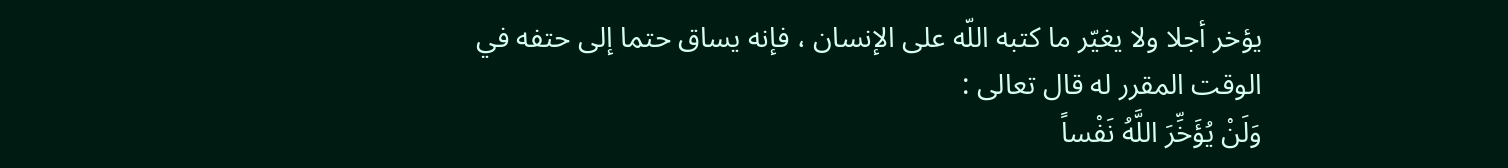يؤخر أجلا ولا يغيّر ما كتبه اللّه على الإنسان ، فإنه يساق حتما إلى حتفه في الوقت المقرر له قال تعالى :
وَلَنْ يُؤَخِّرَ اللَّهُ نَفْساً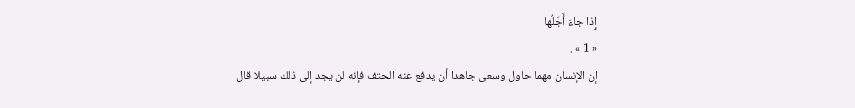إِذا جاءَ أَجَلُها
« 1 » .
إن الإنسان مهما حاول وسعى جاهدا أن يدفع عنه الحتف فإنه لن يجد إلى ذلك سبيلا قال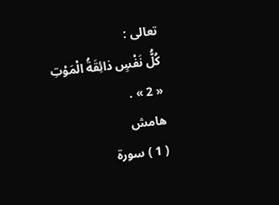تعالى :
كُلُّ نَفْسٍ ذائِقَةُ الْمَوْتِ
« 2 » .
هامش
( 1 ) سورة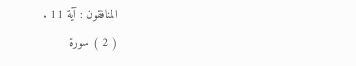المنافقون : آية 11 .
( 2 ) سورة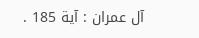آل عمران : آية 185 .